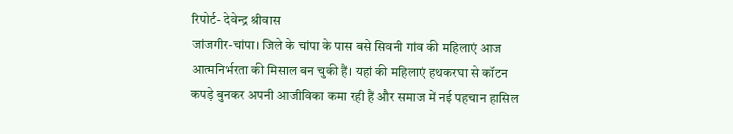रिपोर्ट- देवेन्द्र श्रीवास
जांजगीर-चांपा। जिले के चांपा के पास बसे सिवनी गांव की महिलाएं आज आत्मनिर्भरता की मिसाल बन चुकी हैं। यहां की महिलाएं हथकरघा से कॉटन कपड़े बुनकर अपनी आजीविका कमा रही हैं और समाज में नई पहचान हासिल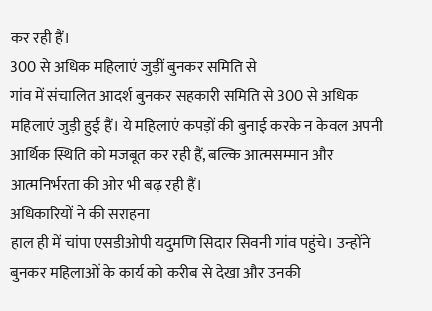कर रही हैं।
300 से अधिक महिलाएं जुड़ीं बुनकर समिति से
गांव में संचालित आदर्श बुनकर सहकारी समिति से 300 से अधिक महिलाएं जुड़ी हुई हैं। ये महिलाएं कपड़ों की बुनाई करके न केवल अपनी आर्थिक स्थिति को मजबूत कर रही हैं, बल्कि आत्मसम्मान और आत्मनिर्भरता की ओर भी बढ़ रही हैं।
अधिकारियों ने की सराहना
हाल ही में चांपा एसडीओपी यदुमणि सिदार सिवनी गांव पहुंचे। उन्होंने बुनकर महिलाओं के कार्य को करीब से देखा और उनकी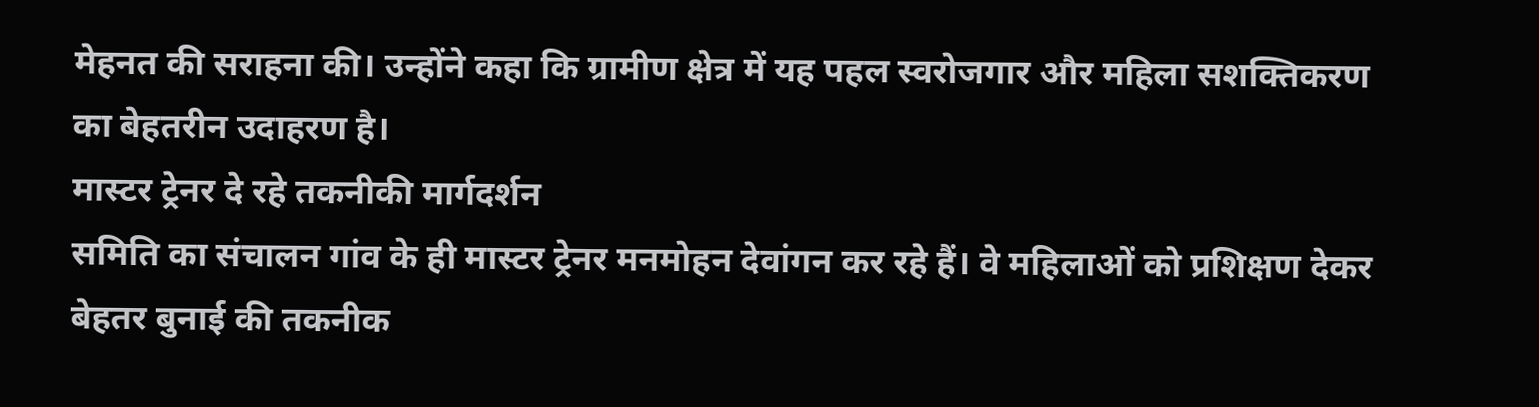मेहनत की सराहना की। उन्होंने कहा कि ग्रामीण क्षेत्र में यह पहल स्वरोजगार और महिला सशक्तिकरण का बेहतरीन उदाहरण है।
मास्टर ट्रेनर दे रहे तकनीकी मार्गदर्शन
समिति का संचालन गांव के ही मास्टर ट्रेनर मनमोहन देवांगन कर रहे हैं। वे महिलाओं को प्रशिक्षण देकर बेहतर बुनाई की तकनीक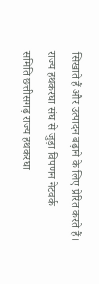सिखाते हैं और उत्पादन बढ़ाने के लिए प्रेरित करते हैं।
राज्य हथकरघा संघ से जुड़ा विपणन नेटवर्क
समिति छत्तीसगढ़ राज्य हथकरघा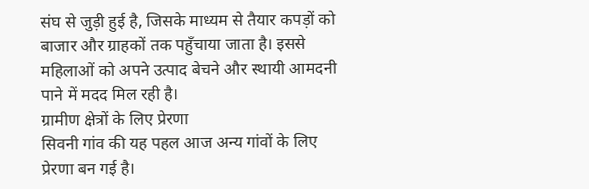संघ से जुड़ी हुई है, जिसके माध्यम से तैयार कपड़ों को बाजार और ग्राहकों तक पहुँचाया जाता है। इससे महिलाओं को अपने उत्पाद बेचने और स्थायी आमदनी पाने में मदद मिल रही है।
ग्रामीण क्षेत्रों के लिए प्रेरणा
सिवनी गांव की यह पहल आज अन्य गांवों के लिए प्रेरणा बन गई है।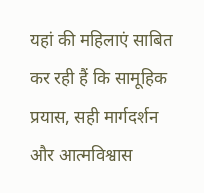यहां की महिलाएं साबित कर रही हैं कि सामूहिक प्रयास, सही मार्गदर्शन और आत्मविश्वास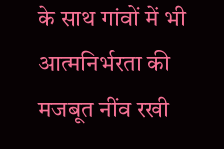के साथ गांवों में भी आत्मनिर्भरता की मजबूत नींव रखी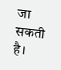जा सकती है।